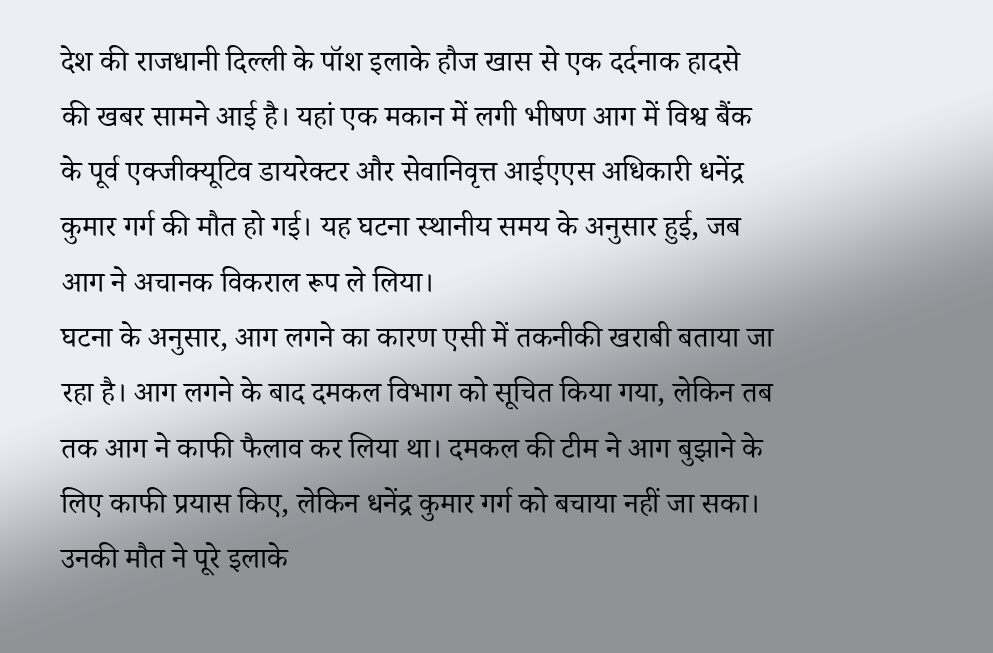देश की राजधानी दिल्ली के पॉश इलाके हौज खास से एक दर्दनाक हादसे की खबर सामने आई है। यहां एक मकान में लगी भीषण आग में विश्व बैंक के पूर्व एक्जीक्यूटिव डायरेक्टर और सेवानिवृत्त आईएएस अधिकारी धनेंद्र कुमार गर्ग की मौत हो गई। यह घटना स्थानीय समय के अनुसार हुई, जब आग ने अचानक विकराल रूप ले लिया।
घटना के अनुसार, आग लगने का कारण एसी में तकनीकी खराबी बताया जा रहा है। आग लगने के बाद दमकल विभाग को सूचित किया गया, लेकिन तब तक आग ने काफी फैलाव कर लिया था। दमकल की टीम ने आग बुझाने के लिए काफी प्रयास किए, लेकिन धनेंद्र कुमार गर्ग को बचाया नहीं जा सका। उनकी मौत ने पूरे इलाके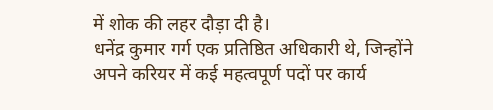में शोक की लहर दौड़ा दी है।
धनेंद्र कुमार गर्ग एक प्रतिष्ठित अधिकारी थे, जिन्होंने अपने करियर में कई महत्वपूर्ण पदों पर कार्य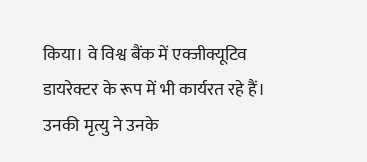किया। वे विश्व बैंक में एक्जीक्यूटिव डायरेक्टर के रूप में भी कार्यरत रहे हैं। उनकी मृत्यु ने उनके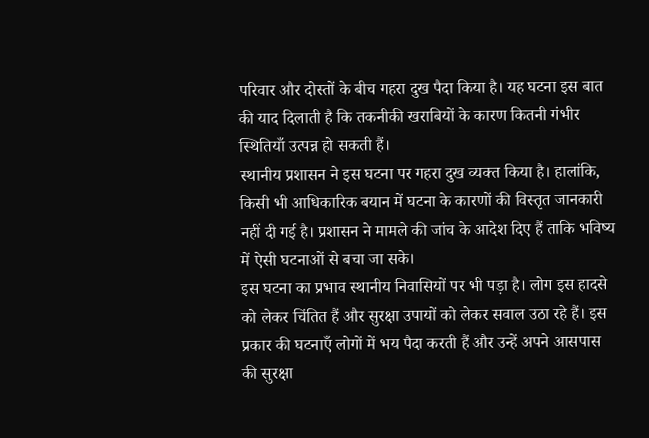परिवार और दोस्तों के बीच गहरा दुख पैदा किया है। यह घटना इस बात की याद दिलाती है कि तकनीकी खराबियों के कारण कितनी गंभीर स्थितियाँ उत्पन्न हो सकती हैं।
स्थानीय प्रशासन ने इस घटना पर गहरा दुख व्यक्त किया है। हालांकि, किसी भी आधिकारिक बयान में घटना के कारणों की विस्तृत जानकारी नहीं दी गई है। प्रशासन ने मामले की जांच के आदेश दिए हैं ताकि भविष्य में ऐसी घटनाओं से बचा जा सके।
इस घटना का प्रभाव स्थानीय निवासियों पर भी पड़ा है। लोग इस हादसे को लेकर चिंतित हैं और सुरक्षा उपायों को लेकर सवाल उठा रहे हैं। इस प्रकार की घटनाएँ लोगों में भय पैदा करती हैं और उन्हें अपने आसपास की सुरक्षा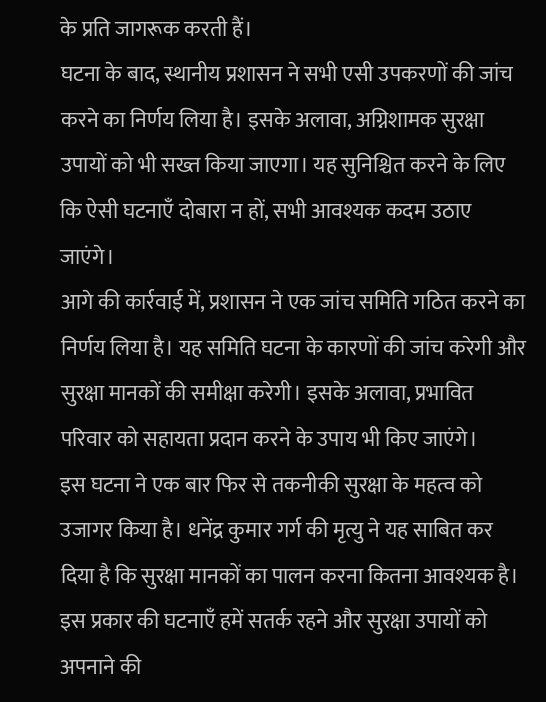के प्रति जागरूक करती हैं।
घटना के बाद, स्थानीय प्रशासन ने सभी एसी उपकरणों की जांच करने का निर्णय लिया है। इसके अलावा, अग्निशामक सुरक्षा उपायों को भी सख्त किया जाएगा। यह सुनिश्चित करने के लिए कि ऐसी घटनाएँ दोबारा न हों, सभी आवश्यक कदम उठाए जाएंगे।
आगे की कार्रवाई में, प्रशासन ने एक जांच समिति गठित करने का निर्णय लिया है। यह समिति घटना के कारणों की जांच करेगी और सुरक्षा मानकों की समीक्षा करेगी। इसके अलावा, प्रभावित परिवार को सहायता प्रदान करने के उपाय भी किए जाएंगे।
इस घटना ने एक बार फिर से तकनीकी सुरक्षा के महत्व को उजागर किया है। धनेंद्र कुमार गर्ग की मृत्यु ने यह साबित कर दिया है कि सुरक्षा मानकों का पालन करना कितना आवश्यक है। इस प्रकार की घटनाएँ हमें सतर्क रहने और सुरक्षा उपायों को अपनाने की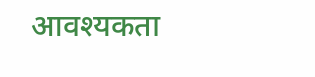आवश्यकता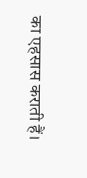का एहसास कराती हैं।